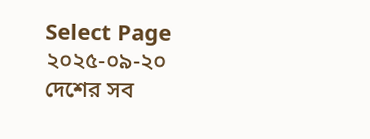Select Page
২০২৫-০৯-২০
দেশের সব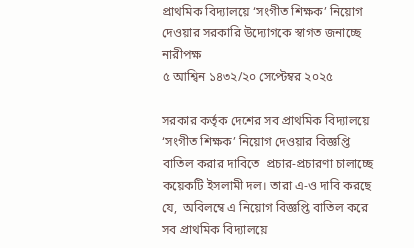প্রাথমিক বিদ্যালয়ে ‘সংগীত শিক্ষক’ নিয়োগ দেওয়ার সরকারি উদ্যোগকে স্বাগত জনাচ্ছে নারীপক্ষ
৫ আশ্বিন ১৪৩২/২০ সেপ্টেম্বর ২০২৫

সরকার কর্তৃক দেশের সব প্রাথমিক বিদ্যালয়ে ‘সংগীত শিক্ষক’ নিয়োগ দেওয়ার বিজ্ঞপ্তি বাতিল করার দাবিতে  প্রচার-প্রচারণা চালাচ্ছে কয়েকটি ইসলামী দল। তারা এ-ও দাবি করছে যে,  অবিলম্বে এ নিয়োগ বিজ্ঞপ্তি বাতিল করে সব প্রাথমিক বিদ্যালয়ে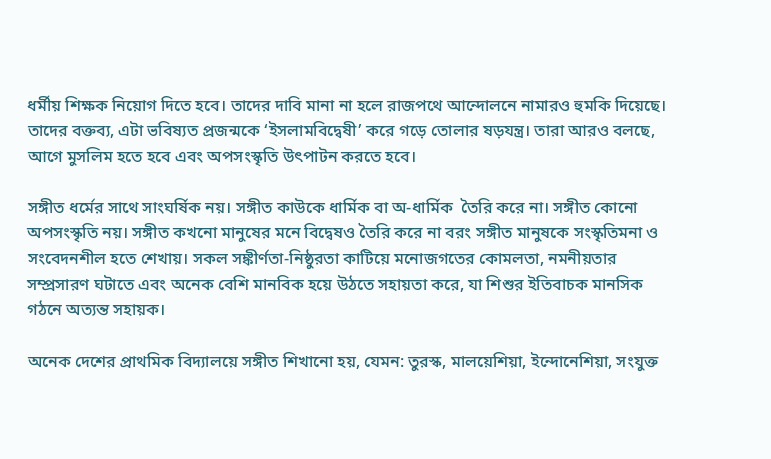ধর্মীয় শিক্ষক নিয়োগ দিতে হবে। তাদের দাবি মানা না হলে রাজপথে আন্দোলনে নামারও হুমকি দিয়েছে। তাদের বক্তব্য, এটা ভবিষ্যত প্রজন্মকে ‘ইসলামবিদ্বেষী’ করে গড়ে তোলার ষড়যন্ত্র। তারা আরও বলছে, আগে মুসলিম হতে হবে এবং অপসংস্কৃতি উৎপাটন করতে হবে।

সঙ্গীত ধর্মের সাথে সাংঘর্ষিক নয়। সঙ্গীত কাউকে ধার্মিক বা অ-ধার্মিক  তৈরি করে না। সঙ্গীত কোনো অপসংস্কৃতি নয়। সঙ্গীত কখনো মানুষের মনে বিদ্বেষও তৈরি করে না বরং সঙ্গীত মানুষকে সংস্কৃতিমনা ও সংবেদনশীল হতে শেখায়। সকল সঙ্কীর্ণতা-নিষ্ঠুরতা কাটিয়ে মনোজগতের কোমলতা, নমনীয়তার সম্প্রসারণ ঘটাতে এবং অনেক বেশি মানবিক হয়ে উঠতে সহায়তা করে, যা শিশুর ইতিবাচক মানসিক গঠনে অত্যন্ত সহায়ক।

অনেক দেশের প্রাথমিক বিদ্যালয়ে সঙ্গীত শিখানো হয়, যেমন: তুরস্ক, মালয়েশিয়া, ইন্দোনেশিয়া, সংযুক্ত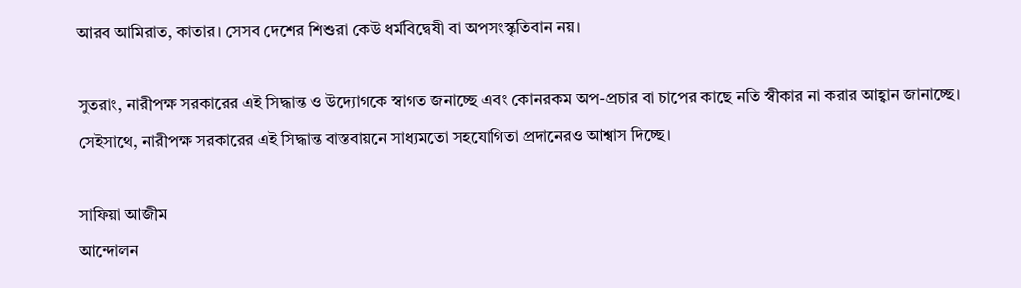আরব আমিরাত, কাতার। সেসব দেশের শিশুরা কেউ ধর্মবিদ্বেষী বা অপসংস্কৃতিবান নয়।

সুতরাং, নারীপক্ষ সরকারের এই সিদ্ধান্ত ও উদ্যোগকে স্বাগত জনাচ্ছে এবং কোনরকম অপ-প্রচার বা চাপের কাছে নতি স্বীকার না করার আহ্বান জানাচ্ছে। সেইসাথে, নারীপক্ষ সরকারের এই সিদ্ধান্ত বাস্তবায়নে সাধ্যমতো সহযোগিতা প্রদানেরও আশ্বাস দিচ্ছে।

সাফিয়া আজীম
আন্দোলন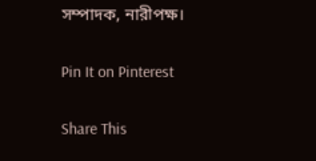সম্পাদক, নারীপক্ষ।

Pin It on Pinterest

Share This